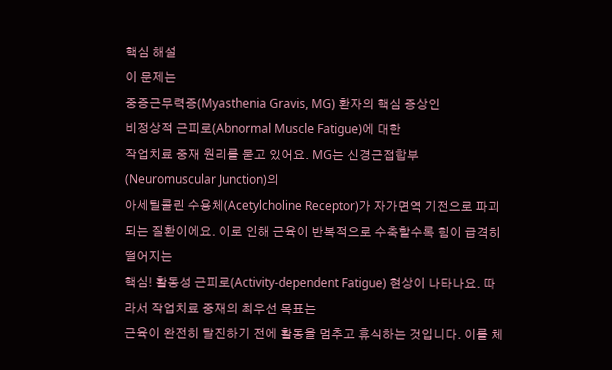핵심 해설
이 문제는
중증근무력증(Myasthenia Gravis, MG) 환자의 핵심 증상인
비정상적 근피로(Abnormal Muscle Fatigue)에 대한
작업치료 중재 원리를 묻고 있어요. MG는 신경근접합부(Neuromuscular Junction)의
아세틸콜린 수용체(Acetylcholine Receptor)가 자가면역 기전으로 파괴되는 질환이에요. 이로 인해 근육이 반복적으로 수축할수록 힘이 급격히 떨어지는
핵심! 활동성 근피로(Activity-dependent Fatigue) 현상이 나타나요. 따라서 작업치료 중재의 최우선 목표는
근육이 완전히 탈진하기 전에 활동을 멈추고 휴식하는 것입니다. 이를 체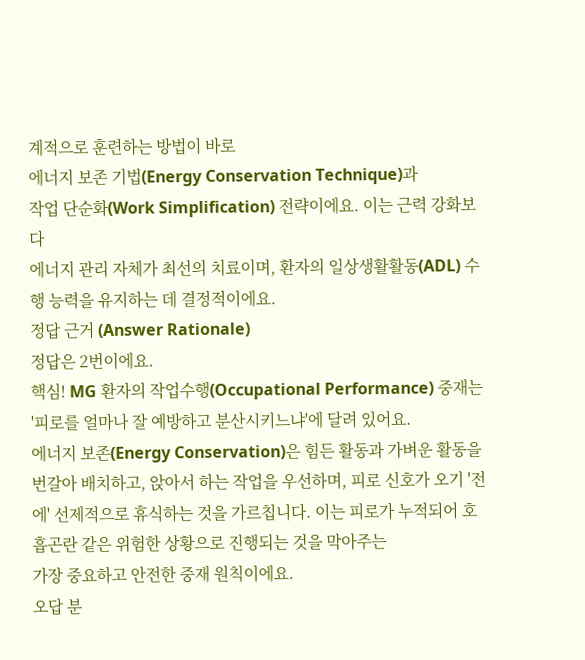계적으로 훈련하는 방법이 바로
에너지 보존 기법(Energy Conservation Technique)과
작업 단순화(Work Simplification) 전략이에요. 이는 근력 강화보다
에너지 관리 자체가 최선의 치료이며, 환자의 일상생활활동(ADL) 수행 능력을 유지하는 데 결정적이에요.
정답 근거 (Answer Rationale)
정답은 2번이에요.
핵심! MG 환자의 작업수행(Occupational Performance) 중재는 '피로를 얼마나 잘 예방하고 분산시키느냐'에 달려 있어요.
에너지 보존(Energy Conservation)은 힘든 활동과 가벼운 활동을 번갈아 배치하고, 앉아서 하는 작업을 우선하며, 피로 신호가 오기 '전에' 선제적으로 휴식하는 것을 가르칩니다. 이는 피로가 누적되어 호흡곤란 같은 위험한 상황으로 진행되는 것을 막아주는
가장 중요하고 안전한 중재 원칙이에요.
오답 분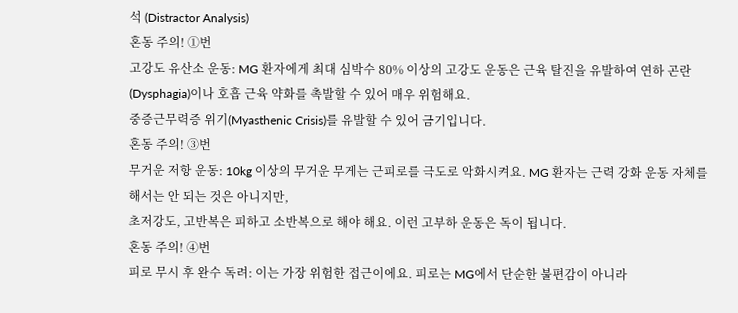석 (Distractor Analysis)
혼동 주의! ①번
고강도 유산소 운동: MG 환자에게 최대 심박수 80% 이상의 고강도 운동은 근육 탈진을 유발하여 연하 곤란(Dysphagia)이나 호흡 근육 약화를 촉발할 수 있어 매우 위험해요.
중증근무력증 위기(Myasthenic Crisis)를 유발할 수 있어 금기입니다.
혼동 주의! ③번
무거운 저항 운동: 10kg 이상의 무거운 무게는 근피로를 극도로 악화시켜요. MG 환자는 근력 강화 운동 자체를 해서는 안 되는 것은 아니지만,
초저강도, 고반복은 피하고 소반복으로 해야 해요. 이런 고부하 운동은 독이 됩니다.
혼동 주의! ④번
피로 무시 후 완수 독려: 이는 가장 위험한 접근이에요. 피로는 MG에서 단순한 불편감이 아니라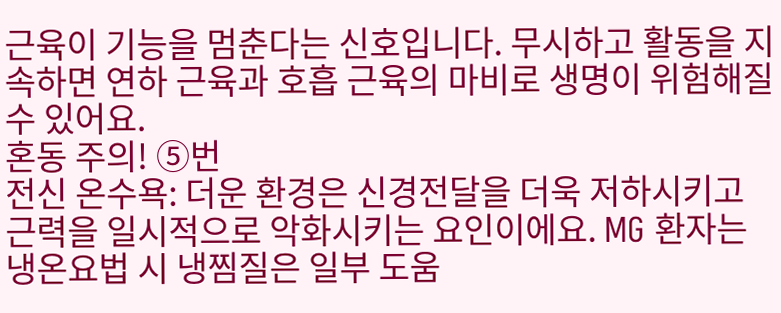근육이 기능을 멈춘다는 신호입니다. 무시하고 활동을 지속하면 연하 근육과 호흡 근육의 마비로 생명이 위험해질 수 있어요.
혼동 주의! ⑤번
전신 온수욕: 더운 환경은 신경전달을 더욱 저하시키고 근력을 일시적으로 악화시키는 요인이에요. MG 환자는 냉온요법 시 냉찜질은 일부 도움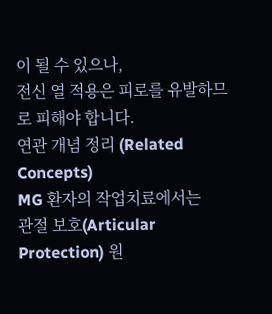이 될 수 있으나,
전신 열 적용은 피로를 유발하므로 피해야 합니다.
연관 개념 정리 (Related Concepts)
MG 환자의 작업치료에서는
관절 보호(Articular Protection) 원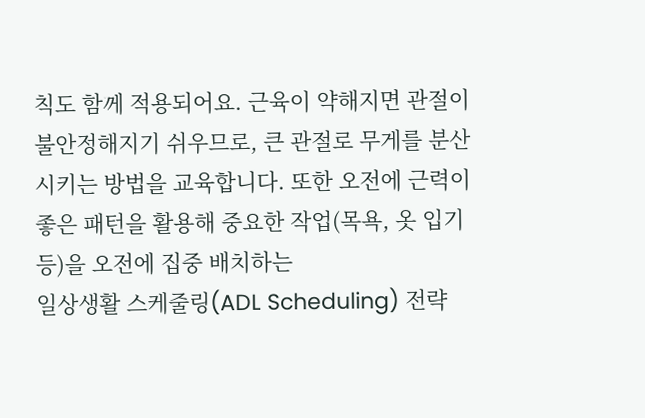칙도 함께 적용되어요. 근육이 약해지면 관절이 불안정해지기 쉬우므로, 큰 관절로 무게를 분산시키는 방법을 교육합니다. 또한 오전에 근력이 좋은 패턴을 활용해 중요한 작업(목욕, 옷 입기 등)을 오전에 집중 배치하는
일상생활 스케줄링(ADL Scheduling) 전략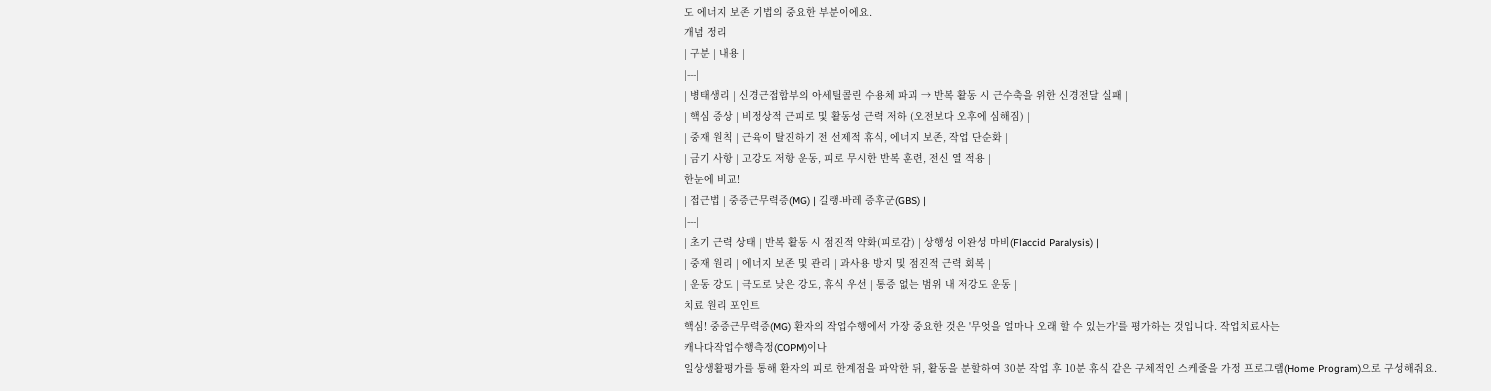도 에너지 보존 기법의 중요한 부분이에요.
개념 정리
| 구분 | 내용 |
|---|
| 병태생리 | 신경근접합부의 아세틸콜린 수용체 파괴 → 반복 활동 시 근수축을 위한 신경전달 실패 |
| 핵심 증상 | 비정상적 근피로 및 활동성 근력 저하 (오전보다 오후에 심해짐) |
| 중재 원칙 | 근육이 탈진하기 전 선제적 휴식, 에너지 보존, 작업 단순화 |
| 금기 사항 | 고강도 저항 운동, 피로 무시한 반복 훈련, 전신 열 적용 |
한눈에 비교!
| 접근법 | 중증근무력증(MG) | 길랭-바레 증후군(GBS) |
|---|
| 초기 근력 상태 | 반복 활동 시 점진적 약화(피로감) | 상행성 이완성 마비(Flaccid Paralysis) |
| 중재 원리 | 에너지 보존 및 관리 | 과사용 방지 및 점진적 근력 회복 |
| 운동 강도 | 극도로 낮은 강도, 휴식 우선 | 통증 없는 범위 내 저강도 운동 |
치료 원리 포인트
핵심! 중증근무력증(MG) 환자의 작업수행에서 가장 중요한 것은 '무엇을 얼마나 오래 할 수 있는가'를 평가하는 것입니다. 작업치료사는
캐나다작업수행측정(COPM)이나
일상생활평가를 통해 환자의 피로 한계점을 파악한 뒤, 활동을 분할하여 30분 작업 후 10분 휴식 같은 구체적인 스케줄을 가정 프로그램(Home Program)으로 구성해줘요.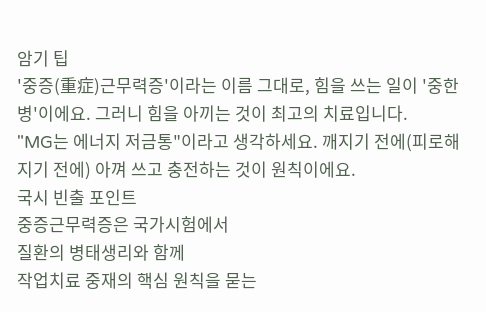암기 팁
'중증(重症)근무력증'이라는 이름 그대로, 힘을 쓰는 일이 '중한 병'이에요. 그러니 힘을 아끼는 것이 최고의 치료입니다.
"MG는 에너지 저금통"이라고 생각하세요. 깨지기 전에(피로해지기 전에) 아껴 쓰고 충전하는 것이 원칙이에요.
국시 빈출 포인트
중증근무력증은 국가시험에서
질환의 병태생리와 함께
작업치료 중재의 핵심 원칙을 묻는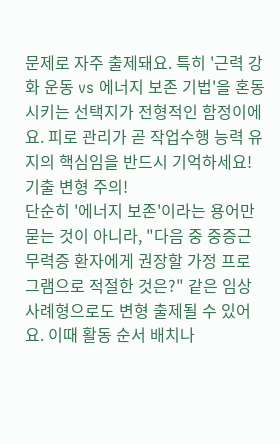문제로 자주 출제돼요. 특히 '근력 강화 운동 vs 에너지 보존 기법'을 혼동시키는 선택지가 전형적인 함정이에요. 피로 관리가 곧 작업수행 능력 유지의 핵심임을 반드시 기억하세요!
기출 변형 주의!
단순히 '에너지 보존'이라는 용어만 묻는 것이 아니라, "다음 중 중증근무력증 환자에게 권장할 가정 프로그램으로 적절한 것은?" 같은 임상 사례형으로도 변형 출제될 수 있어요. 이때 활동 순서 배치나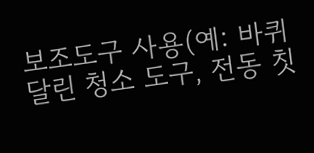보조도구 사용(예: 바퀴 달린 청소 도구, 전동 칫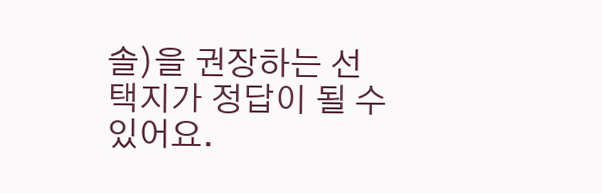솔)을 권장하는 선택지가 정답이 될 수 있어요.